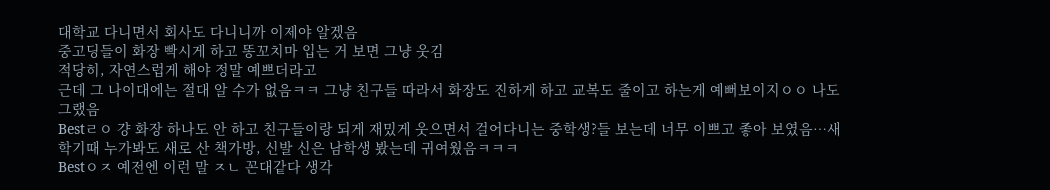대학교 다니면서 회사도 다니니까 이제야 알겠음
중고딩들이 화장 빡시게 하고 똥꼬치마 입는 거 보면 그냥 웃김
적당히, 자연스럽게 해야 정말 예쁘더라고
근데 그 나이대에는 절대 알 수가 없음ㅋㅋ 그냥 친구들 따라서 화장도 진하게 하고 교복도 줄이고 하는게 예뻐보이지ㅇㅇ 나도 그랬음
Bestㄹㅇ 걍 화장 하나도 안 하고 친구들이랑 되게 재밌게 웃으면서 걸어다니는 중학생?들 보는데 너무 이쁘고 좋아 보였음…새학기때 누가봐도 새로 산 책가방, 신발 신은 남학생 봤는데 귀여웠음ㅋㅋㅋ
Bestㅇㅈ 예전엔 이런 말 ㅈㄴ 꼰대같다 생각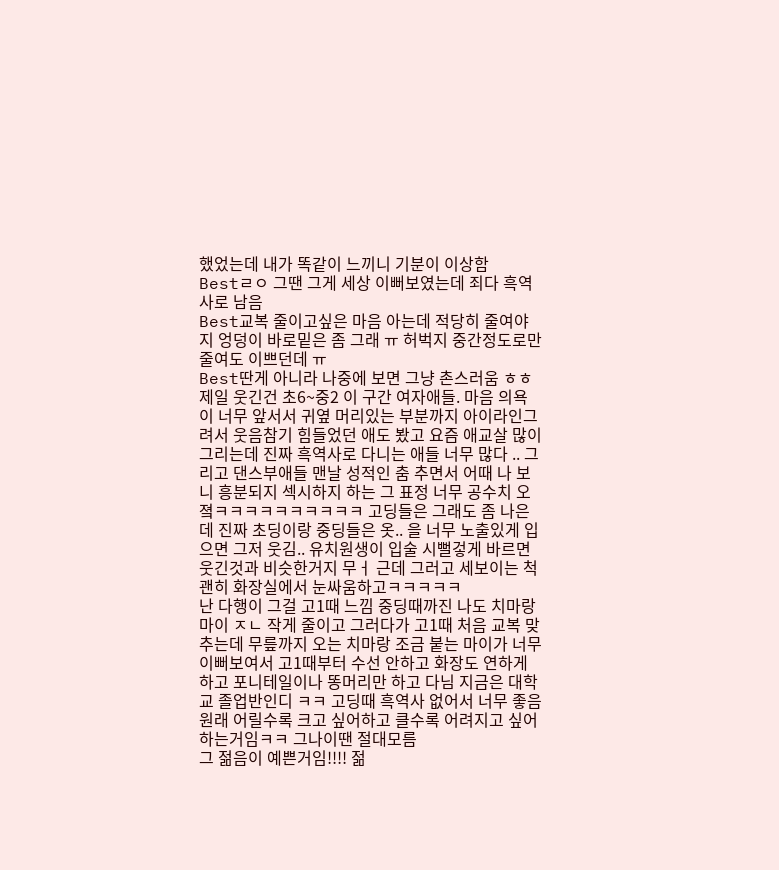했었는데 내가 똑같이 느끼니 기분이 이상함
Bestㄹㅇ 그땐 그게 세상 이뻐보였는데 죄다 흑역사로 남음
Best교복 줄이고싶은 마음 아는데 적당히 줄여야지 엉덩이 바로밑은 좀 그래 ㅠ 허벅지 중간정도로만 줄여도 이쁘던데 ㅠ
Best딴게 아니라 나중에 보면 그냥 촌스러움 ㅎㅎ
제일 웃긴건 초6~중2 이 구간 여자애들. 마음 의욕이 너무 앞서서 귀옆 머리있는 부분까지 아이라인그려서 웃음참기 힘들었던 애도 봤고 요즘 애교살 많이 그리는데 진짜 흑역사로 다니는 애들 너무 많다 .. 그리고 댄스부애들 맨날 성적인 춤 추면서 어때 나 보니 흥분되지 섹시하지 하는 그 표정 너무 공수치 오졐ㅋㅋㅋㅋㅋㅋㅋㅋㅋㅋ 고딩들은 그래도 좀 나은데 진짜 초딩이랑 중딩들은 옷.. 을 너무 노출있게 입으면 그저 웃김.. 유치원생이 입술 시뻘겋게 바르면 웃긴것과 비슷한거지 무ㅓ 근데 그러고 세보이는 척 괜히 화장실에서 눈싸움하고ㅋㅋㅋㅋㅋ
난 다행이 그걸 고1때 느낌 중딩때까진 나도 치마랑 마이 ㅈㄴ 작게 줄이고 그러다가 고1때 처음 교복 맞추는데 무릎까지 오는 치마랑 조금 붙는 마이가 너무 이뻐보여서 고1때부터 수선 안하고 화장도 연하게 하고 포니테일이나 똥머리만 하고 다님 지금은 대학교 졸업반인디 ㅋㅋ 고딩때 흑역사 없어서 너무 좋음
원래 어릴수록 크고 싶어하고 클수록 어려지고 싶어하는거임ㅋㅋ 그나이땐 절대모름
그 젊음이 예쁜거임!!!! 젊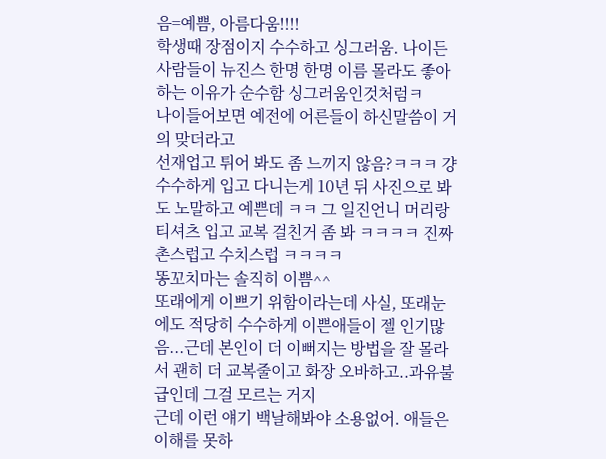음=예쁨, 아름다움!!!!
학생때 장점이지 수수하고 싱그러움. 나이든 사람들이 뉴진스 한명 한명 이름 몰라도 좋아하는 이유가 순수함 싱그러움인것처럼ㅋ
나이들어보면 예전에 어른들이 하신말씀이 거의 맞더라고
선재업고 튀어 봐도 좀 느끼지 않음?ㅋㅋㅋ 걍 수수하게 입고 다니는게 10년 뒤 사진으로 봐도 노말하고 예쁜데 ㅋㅋ 그 일진언니 머리랑 티셔츠 입고 교복 걸친거 좀 봐 ㅋㅋㅋㅋ 진짜 촌스럽고 수치스럽 ㅋㅋㅋㅋ
똥꼬치마는 솔직히 이쁨^^
또래에게 이쁘기 위함이라는데 사실, 또래눈에도 적당히 수수하게 이쁜애들이 젤 인기많음...근데 본인이 더 이뻐지는 방법을 잘 몰라서 괜히 더 교복줄이고 화장 오바하고..과유불급인데 그걸 모르는 거지
근데 이런 얘기 백날해봐야 소용없어. 애들은 이해를 못하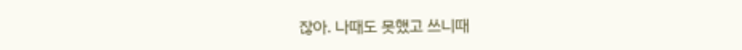잖아. 나때도 못했고 쓰니때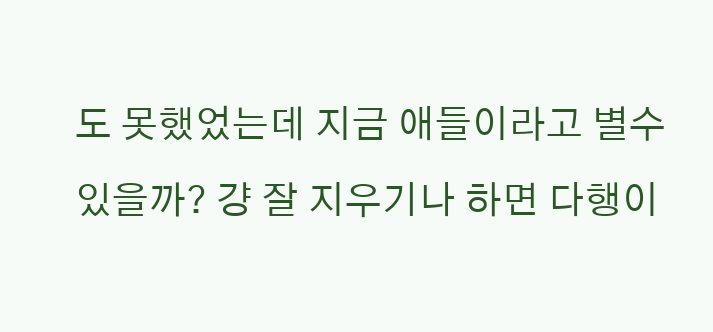도 못했었는데 지금 애들이라고 별수 있을까? 걍 잘 지우기나 하면 다행이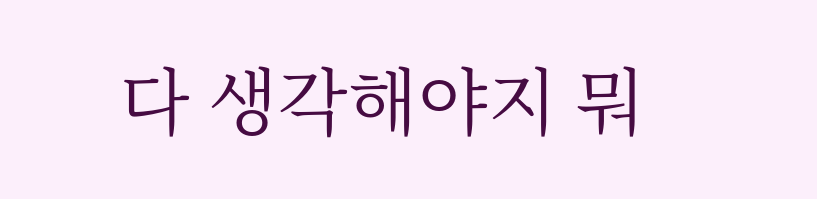다 생각해야지 뭐